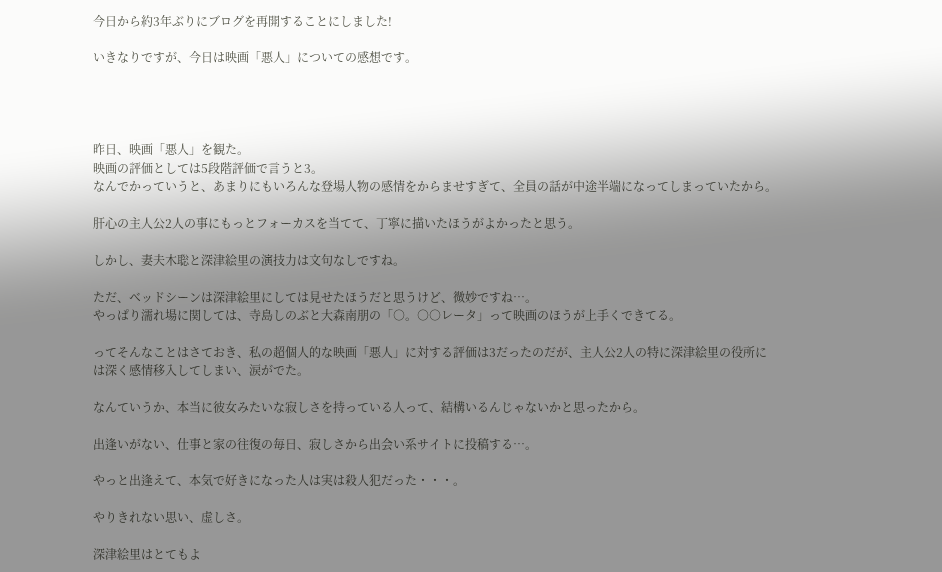今日から約3年ぶりにブログを再開することにしました!

いきなりですが、今日は映画「悪人」についての感想です。




昨日、映画「悪人」を観た。
映画の評価としては5段階評価で言うと3。
なんでかっていうと、あまりにもいろんな登場人物の感情をからませすぎて、全員の話が中途半端になってしまっていたから。

肝心の主人公2人の事にもっとフォーカスを当てて、丁寧に描いたほうがよかったと思う。

しかし、妻夫木聡と深津絵里の演技力は文句なしですね。

ただ、ベッドシーンは深津絵里にしては見せたほうだと思うけど、微妙ですね…。
やっぱり濡れ場に関しては、寺島しのぶと大森南朋の「○。○○レータ」って映画のほうが上手くできてる。

ってそんなことはさておき、私の超個人的な映画「悪人」に対する評価は3だったのだが、主人公2人の特に深津絵里の役所には深く感情移入してしまい、涙がでた。

なんていうか、本当に彼女みたいな寂しさを持っている人って、結構いるんじゃないかと思ったから。

出逢いがない、仕事と家の往復の毎日、寂しさから出会い系サイトに投稿する…。

やっと出逢えて、本気で好きになった人は実は殺人犯だった・・・。

やりきれない思い、虚しさ。

深津絵里はとてもよ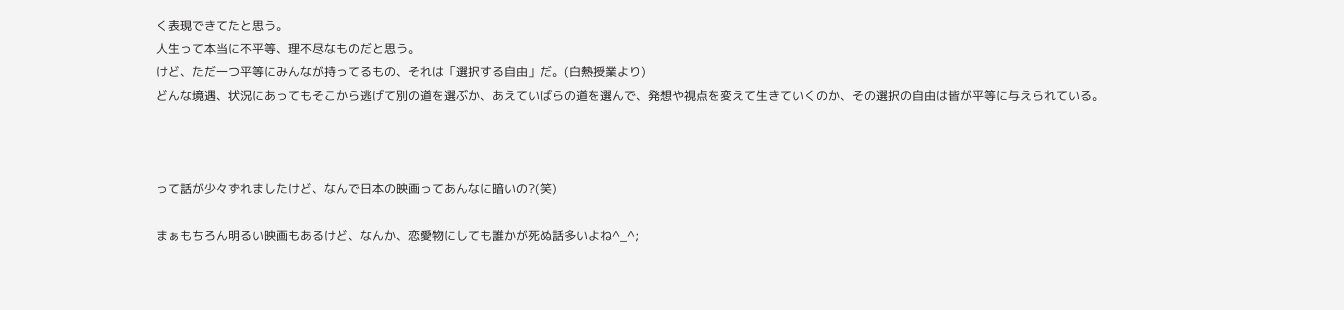く表現できてたと思う。
人生って本当に不平等、理不尽なものだと思う。
けど、ただ一つ平等にみんなが持ってるもの、それは「選択する自由」だ。(白熱授業より)
どんな境遇、状況にあってもそこから逃げて別の道を選ぶか、あえていばらの道を選んで、発想や視点を変えて生きていくのか、その選択の自由は皆が平等に与えられている。



って話が少々ずれましたけど、なんで日本の映画ってあんなに暗いの?(笑)

まぁもちろん明るい映画もあるけど、なんか、恋愛物にしても誰かが死ぬ話多いよね^_^;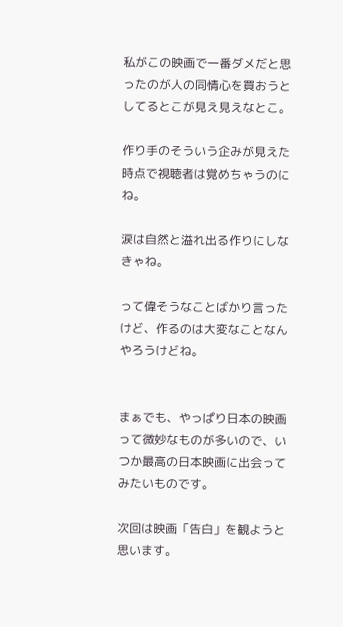私がこの映画で一番ダメだと思ったのが人の同情心を買おうとしてるとこが見え見えなとこ。

作り手のそういう企みが見えた時点で視聴者は覚めちゃうのにね。

涙は自然と溢れ出る作りにしなきゃね。

って偉そうなことばかり言ったけど、作るのは大変なことなんやろうけどね。


まぁでも、やっぱり日本の映画って微妙なものが多いので、いつか最高の日本映画に出会ってみたいものです。

次回は映画「告白」を観ようと思います。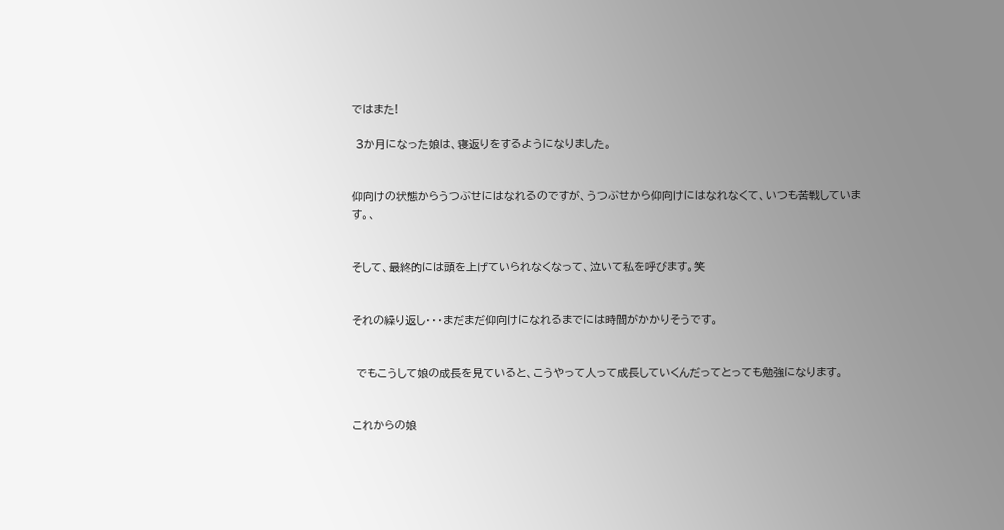ではまた!

 3か月になった娘は、寝返りをするようになりました。


仰向けの状態からうつぶせにはなれるのですが、うつぶせから仰向けにはなれなくて、いつも苦戦しています。、


そして、最終的には頭を上げていられなくなって、泣いて私を呼びます。笑


それの繰り返し・・・まだまだ仰向けになれるまでには時間がかかりそうです。


 でもこうして娘の成長を見ていると、こうやって人って成長していくんだってとっても勉強になります。


これからの娘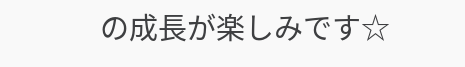の成長が楽しみです☆